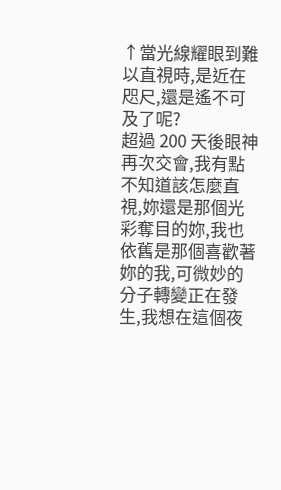↑當光線耀眼到難以直視時,是近在咫尺,還是遙不可及了呢?
超過 200 天後眼神再次交會,我有點不知道該怎麼直視,妳還是那個光彩奪目的妳,我也依舊是那個喜歡著妳的我,可微妙的分子轉變正在發生,我想在這個夜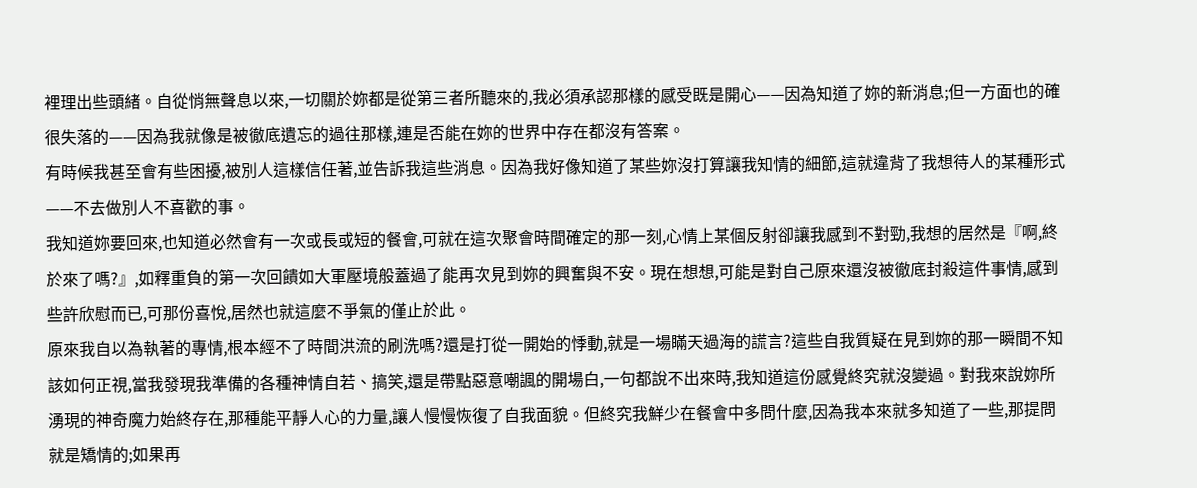裡理出些頭緒。自從悄無聲息以來,一切關於妳都是從第三者所聽來的,我必須承認那樣的感受既是開心——因為知道了妳的新消息;但一方面也的確很失落的——因為我就像是被徹底遺忘的過往那樣,連是否能在妳的世界中存在都沒有答案。
有時候我甚至會有些困擾,被別人這樣信任著,並告訴我這些消息。因為我好像知道了某些妳沒打算讓我知情的細節,這就違背了我想待人的某種形式——不去做別人不喜歡的事。
我知道妳要回來,也知道必然會有一次或長或短的餐會,可就在這次聚會時間確定的那一刻,心情上某個反射卻讓我感到不對勁,我想的居然是『啊,終於來了嗎?』,如釋重負的第一次回饋如大軍壓境般蓋過了能再次見到妳的興奮與不安。現在想想,可能是對自己原來還沒被徹底封殺這件事情,感到些許欣慰而已,可那份喜悅,居然也就這麼不爭氣的僅止於此。
原來我自以為執著的專情,根本經不了時間洪流的刷洗嗎?還是打從一開始的悸動,就是一場瞞天過海的謊言?這些自我質疑在見到妳的那一瞬間不知該如何正視,當我發現我準備的各種神情自若、搞笑,還是帶點惡意嘲諷的開場白,一句都說不出來時,我知道這份感覺終究就沒變過。對我來說妳所湧現的神奇魔力始終存在,那種能平靜人心的力量,讓人慢慢恢復了自我面貌。但終究我鮮少在餐會中多問什麼,因為我本來就多知道了一些,那提問就是矯情的;如果再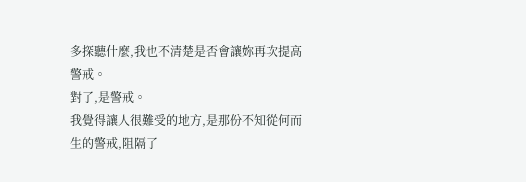多探聽什麼,我也不清楚是否會讓妳再次提高警戒。
對了,是警戒。
我覺得讓人很難受的地方,是那份不知從何而生的警戒,阻隔了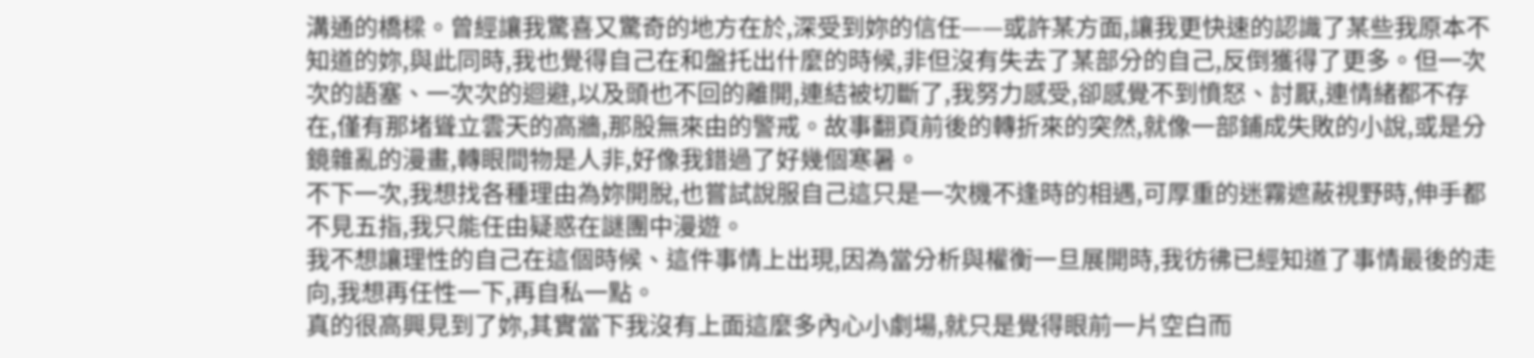溝通的橋樑。曾經讓我驚喜又驚奇的地方在於,深受到妳的信任——或許某方面,讓我更快速的認識了某些我原本不知道的妳,與此同時,我也覺得自己在和盤托出什麼的時候,非但沒有失去了某部分的自己,反倒獲得了更多。但一次次的語塞、一次次的迴避,以及頭也不回的離開,連結被切斷了,我努力感受,卻感覺不到憤怒、討厭,連情緒都不存在,僅有那堵聳立雲天的高牆,那股無來由的警戒。故事翻頁前後的轉折來的突然,就像一部鋪成失敗的小說,或是分鏡雜亂的漫畫,轉眼間物是人非,好像我錯過了好幾個寒暑。
不下一次,我想找各種理由為妳開脫,也嘗試說服自己這只是一次機不逢時的相遇,可厚重的迷霧遮蔽視野時,伸手都不見五指,我只能任由疑惑在謎團中漫遊。
我不想讓理性的自己在這個時候、這件事情上出現,因為當分析與權衡一旦展開時,我彷彿已經知道了事情最後的走向,我想再任性一下,再自私一點。
真的很高興見到了妳,其實當下我沒有上面這麼多內心小劇場,就只是覺得眼前一片空白而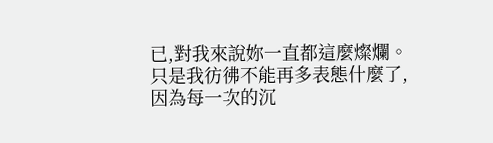已,對我來說妳一直都這麼燦爛。只是我彷彿不能再多表態什麼了,因為每一次的沉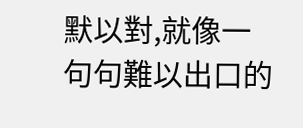默以對,就像一句句難以出口的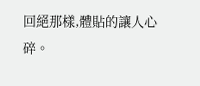回絕那樣,體貼的讓人心碎。